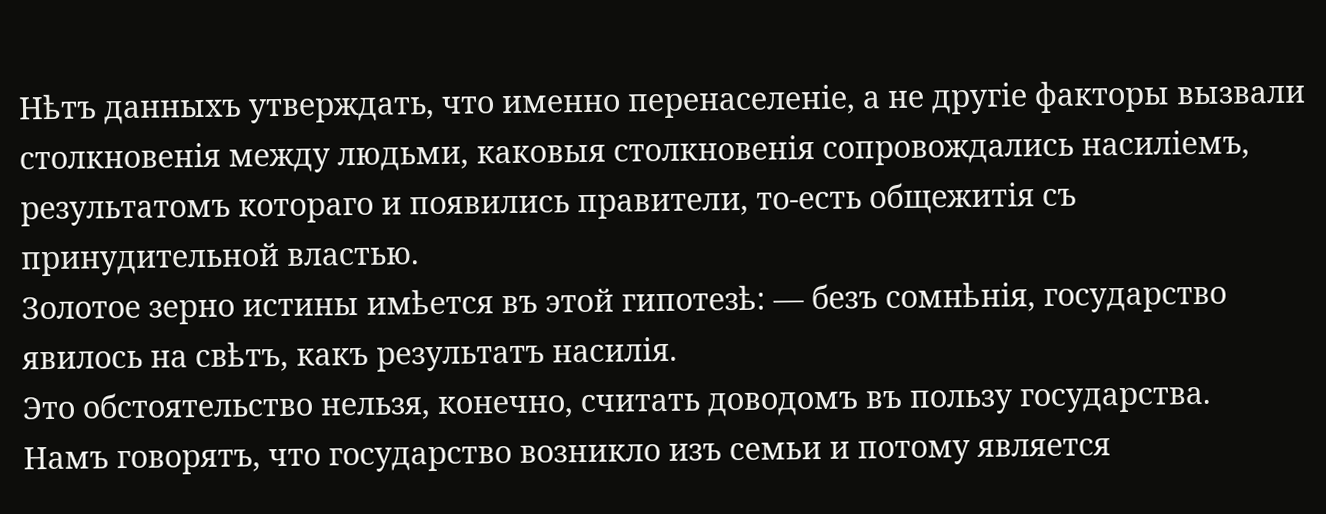Нѣтъ данныхъ утверждать, что именно перенаселеніе, а не другіе факторы вызвали столкновенія между людьми, каковыя столкновенія сопровождались насиліемъ, результатомъ котораго и появились правители, то-есть общежитія съ принудительной властью.
Золотое зерно истины имѣется въ этой гипотезѣ: — безъ сомнѣнія, государство явилось на свѣтъ, какъ результатъ насилія.
Это обстоятельство нельзя, конечно, считать доводомъ въ пользу государства.
Намъ говорятъ, что государство возникло изъ семьи и потому является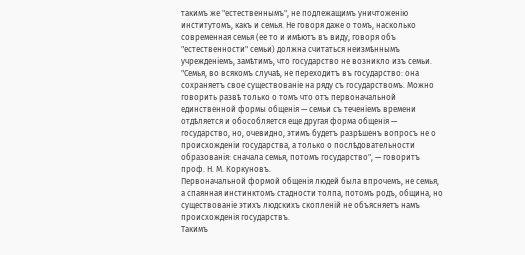такимъ же "естественнымъ", не подлежащимъ уничтоженію институтомъ, какъ и семья. Не говоря даже о томъ, насколько современная семья (ее то и имѣютъ въ виду, говоря объ "естественности" семьи) должна считаться неизмѣннымъ учрежденіемъ, замѣтимъ, что государство не возникло изъ семьи. "Семья, во всякомъ случаѣ, не переходитъ въ государство: она сохраняетъ свое существованіе на ряду съ государствомъ. Можно говорить развѣ только о томъ что отъ первоначальной единственной формы общенія — семьи съ теченіемъ времени отдѣляется и обособляется еще другая форма общенія — государство, но, очевидно, этимъ будетъ разрѣшенъ вопросъ не о происхожденіи государства, а только о послѣдовательности образованія: сначала семья, потомъ государство", — говоритъ проф. Н. М. Коркуновъ.
Первоначальной формой общенія людей была впрочемъ, не семья, а спаянная инстинктомъ стадности толпа, потомъ родъ, община, но существованіе этихъ людскихъ скопленій не объясняетъ намъ происхожденія государствъ.
Такимъ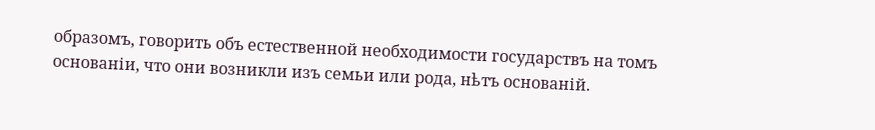образомъ, говорить объ естественной необходимости государствъ на томъ основаніи, что они возникли изъ семьи или рода, нѣтъ основаній.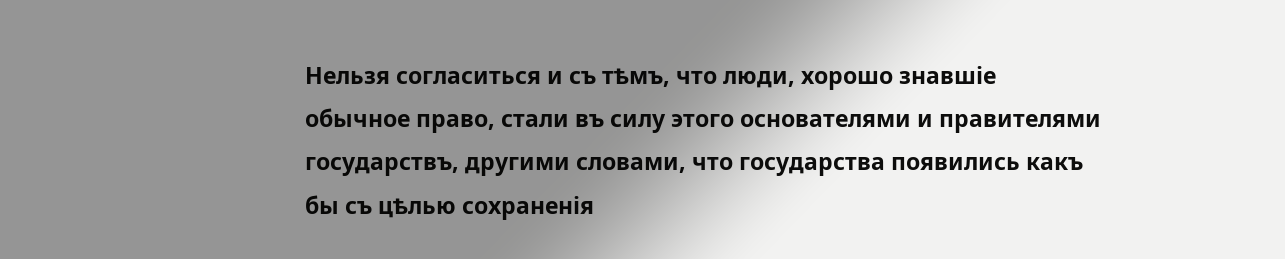Нельзя согласиться и съ тѣмъ, что люди, хорошо знавшіе обычное право, стали въ силу этого основателями и правителями государствъ, другими словами, что государства появились какъ бы съ цѣлью сохраненія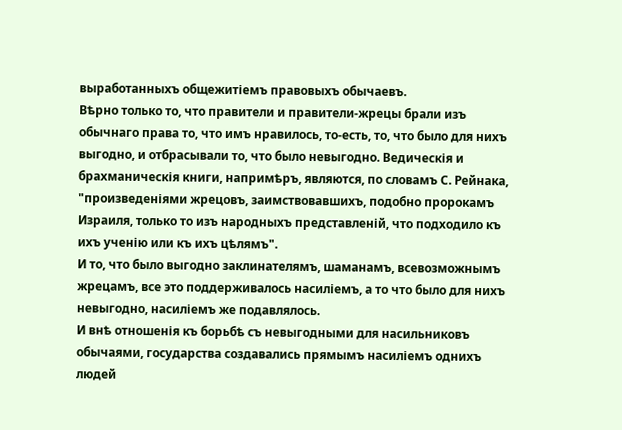выработанныхъ общежитіемъ правовыхъ обычаевъ.
Вѣрно только то, что правители и правители-жрецы брали изъ обычнаго права то, что имъ нравилось, то-есть, то, что было для нихъ выгодно, и отбрасывали то, что было невыгодно. Ведическія и брахманическія книги, напримѣръ, являются, по словамъ С. Рейнака, "произведеніями жрецовъ, заимствовавшихъ, подобно пророкамъ Израиля, только то изъ народныхъ представленій, что подходило къ ихъ ученію или къ ихъ цѣлямъ".
И то, что было выгодно заклинателямъ, шаманамъ, всевозможнымъ жрецамъ, все это поддерживалось насиліемъ, а то что было для нихъ невыгодно, насиліемъ же подавлялось.
И внѣ отношенія къ борьбѣ съ невыгодными для насильниковъ обычаями, государства создавались прямымъ насиліемъ однихъ людей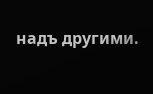надъ другими.